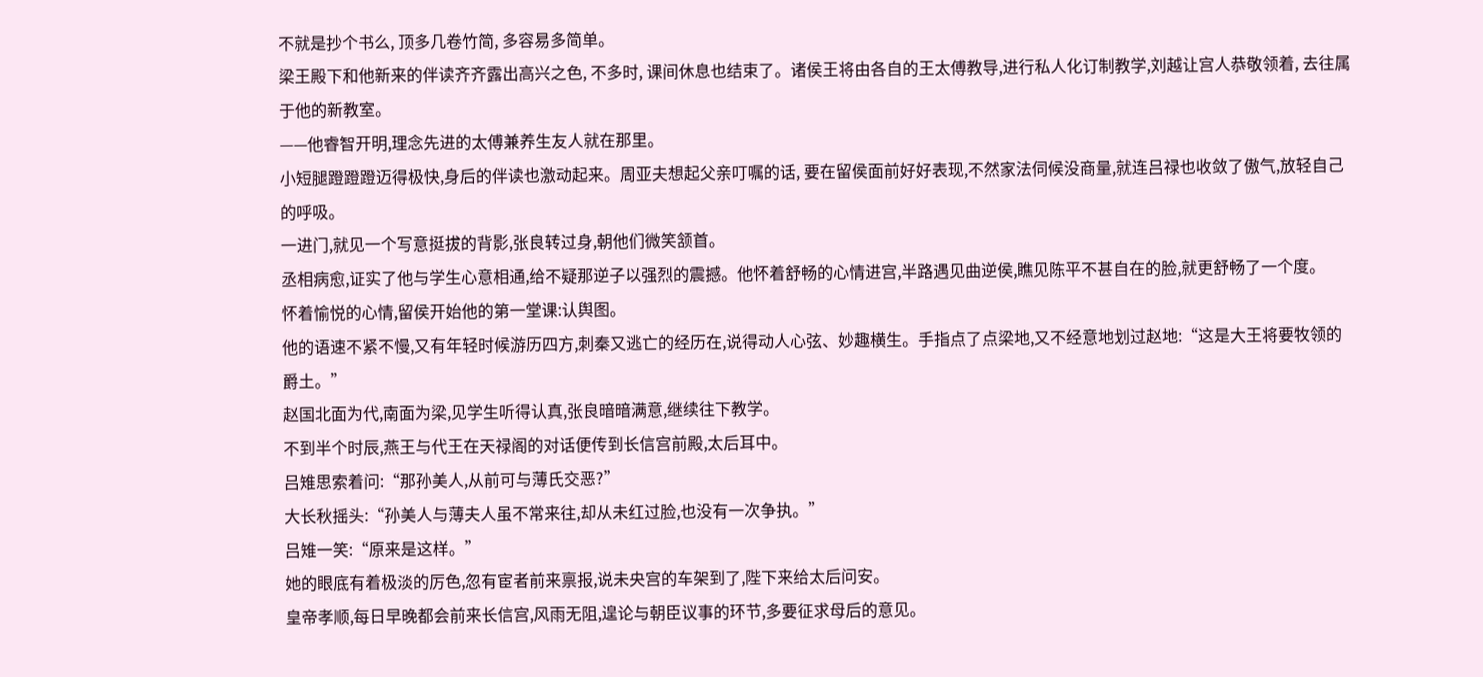不就是抄个书么, 顶多几卷竹简, 多容易多简单。
梁王殿下和他新来的伴读齐齐露出高兴之色, 不多时, 课间休息也结束了。诸侯王将由各自的王太傅教导,进行私人化订制教学,刘越让宫人恭敬领着, 去往属于他的新教室。
——他睿智开明,理念先进的太傅兼养生友人就在那里。
小短腿蹬蹬蹬迈得极快,身后的伴读也激动起来。周亚夫想起父亲叮嘱的话, 要在留侯面前好好表现,不然家法伺候没商量,就连吕禄也收敛了傲气,放轻自己的呼吸。
一进门,就见一个写意挺拔的背影,张良转过身,朝他们微笑颔首。
丞相病愈,证实了他与学生心意相通,给不疑那逆子以强烈的震撼。他怀着舒畅的心情进宫,半路遇见曲逆侯,瞧见陈平不甚自在的脸,就更舒畅了一个度。
怀着愉悦的心情,留侯开始他的第一堂课:认舆图。
他的语速不紧不慢,又有年轻时候游历四方,刺秦又逃亡的经历在,说得动人心弦、妙趣横生。手指点了点梁地,又不经意地划过赵地:“这是大王将要牧领的爵土。”
赵国北面为代,南面为梁,见学生听得认真,张良暗暗满意,继续往下教学。
不到半个时辰,燕王与代王在天禄阁的对话便传到长信宫前殿,太后耳中。
吕雉思索着问:“那孙美人,从前可与薄氏交恶?”
大长秋摇头:“孙美人与薄夫人虽不常来往,却从未红过脸,也没有一次争执。”
吕雉一笑:“原来是这样。”
她的眼底有着极淡的厉色,忽有宦者前来禀报,说未央宫的车架到了,陛下来给太后问安。
皇帝孝顺,每日早晚都会前来长信宫,风雨无阻,遑论与朝臣议事的环节,多要征求母后的意见。